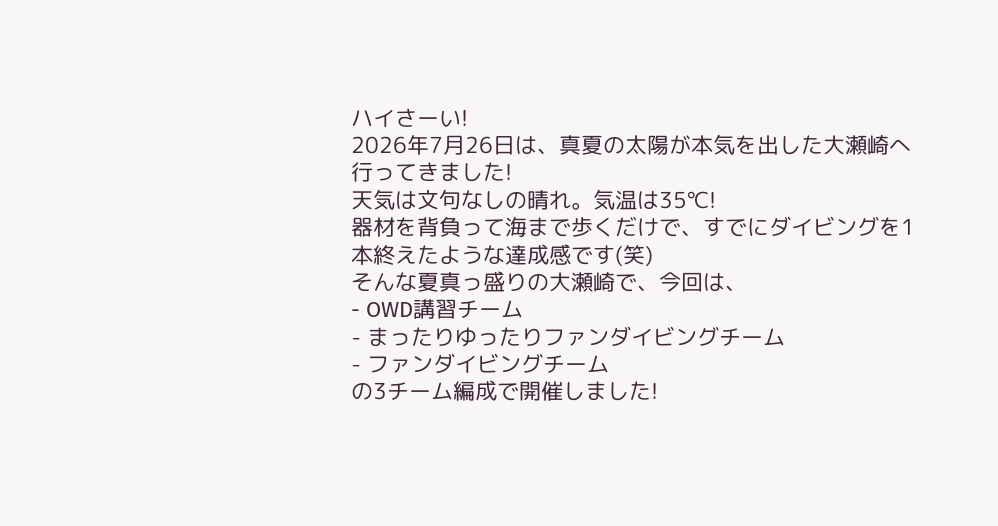ハイさーい!
2026年7月26日は、真夏の太陽が本気を出した大瀬崎へ行ってきました!
天気は文句なしの晴れ。気温は35℃!
器材を背負って海まで歩くだけで、すでにダイビングを1本終えたような達成感です(笑)
そんな夏真っ盛りの大瀬崎で、今回は、
- OWD講習チーム
- まったりゆったりファンダイビングチーム
- ファンダイビングチーム
の3チーム編成で開催しました!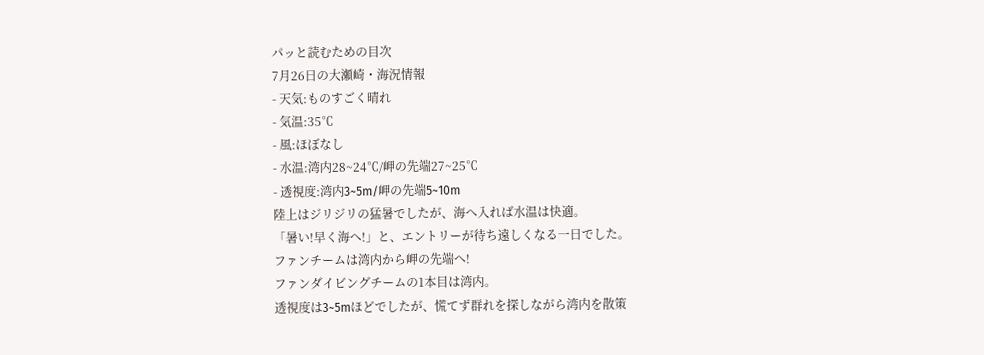パッと読むための目次
7月26日の大瀬崎・海況情報
- 天気:ものすごく晴れ
- 気温:35℃
- 風:ほぼなし
- 水温:湾内28~24℃/岬の先端27~25℃
- 透視度:湾内3~5m/岬の先端5~10m
陸上はジリジリの猛暑でしたが、海へ入れば水温は快適。
「暑い!早く海へ!」と、エントリーが待ち遠しくなる一日でした。
ファンチームは湾内から岬の先端へ!
ファンダイビングチームの1本目は湾内。
透視度は3~5mほどでしたが、慌てず群れを探しながら湾内を散策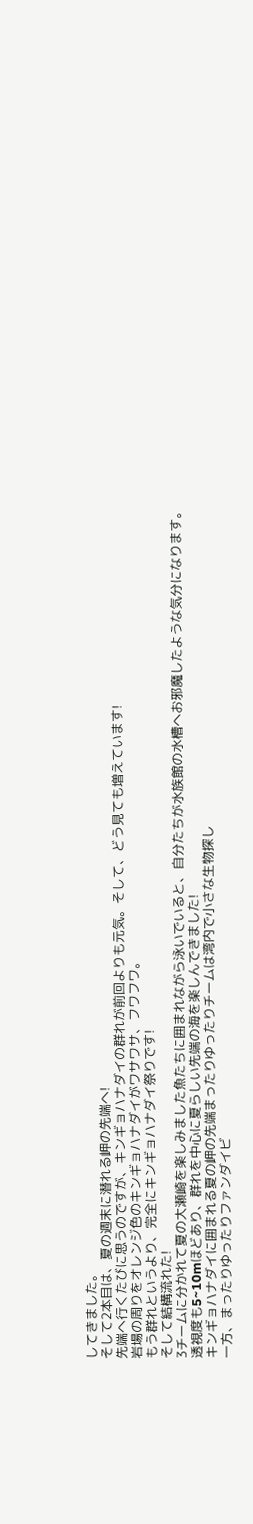してきました。
そして2本目は、夏の週末に潜れる岬の先端へ!
先端へ行くたびに思うのですが、キンギョハナダイの群れが前回よりも元気。そして、どう見ても増えています!
岩場の周りをオレンジ色のキンギョハナダイがワサワサ、フワフワ。
もう群れというより、完全にキンギョハナダイ祭りです!
そして結構流れた!
3チームに分かれて夏の大瀬崎を楽しみました魚たちに囲まれながら泳いでいると、自分たちが水族館の水槽へお邪魔したような気分になります。
透視度も5~10mほどあり、群れを中心に夏らしい先端の海を楽しんできました!
キンギョハナダイに囲まれる夏の岬の先端まったりゆったりチームは湾内で小さな生物探し
一方、まったりゆったりファンダイビ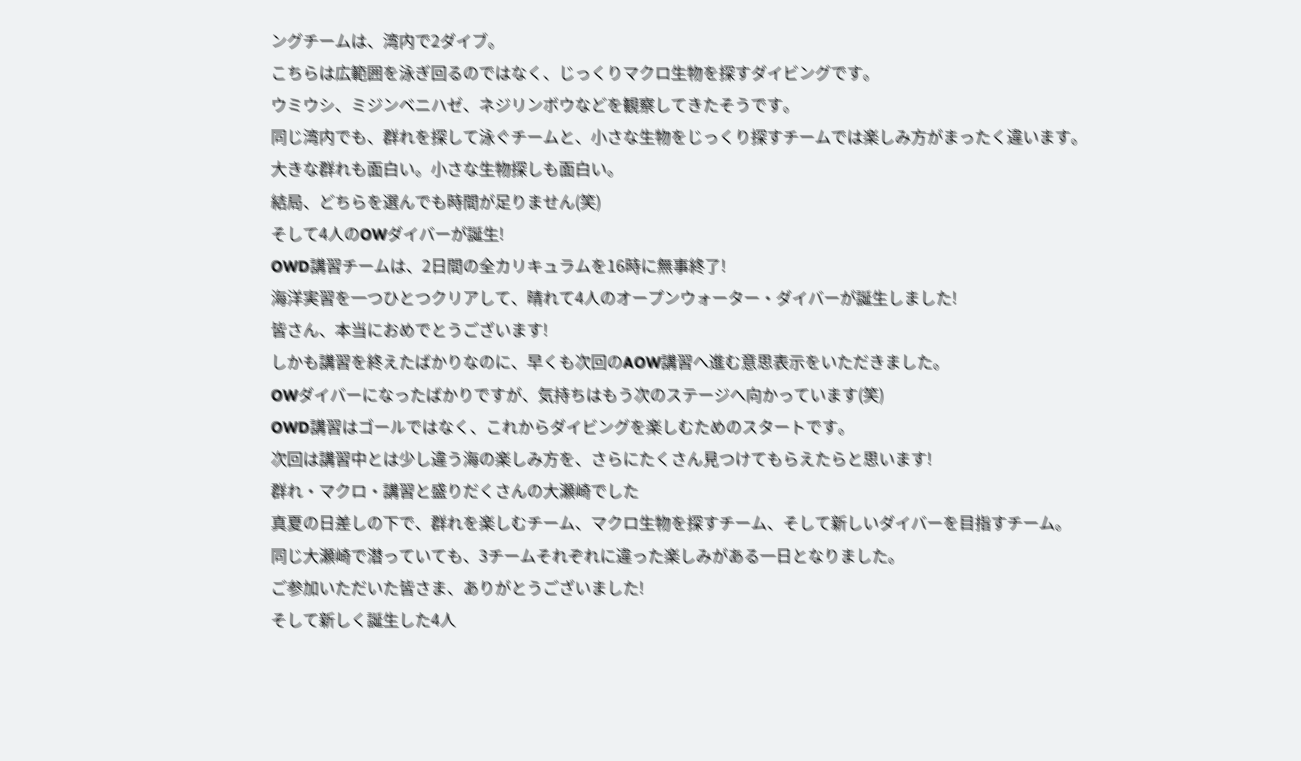ングチームは、湾内で2ダイブ。
こちらは広範囲を泳ぎ回るのではなく、じっくりマクロ生物を探すダイビングです。
ウミウシ、ミジンベニハゼ、ネジリンボウなどを観察してきたそうです。
同じ湾内でも、群れを探して泳ぐチームと、小さな生物をじっくり探すチームでは楽しみ方がまったく違います。
大きな群れも面白い。小さな生物探しも面白い。
結局、どちらを選んでも時間が足りません(笑)
そして4人のOWダイバーが誕生!
OWD講習チームは、2日間の全カリキュラムを16時に無事終了!
海洋実習を一つひとつクリアして、晴れて4人のオープンウォーター・ダイバーが誕生しました!
皆さん、本当におめでとうございます!
しかも講習を終えたばかりなのに、早くも次回のAOW講習へ進む意思表示をいただきました。
OWダイバーになったばかりですが、気持ちはもう次のステージへ向かっています(笑)
OWD講習はゴールではなく、これからダイビングを楽しむためのスタートです。
次回は講習中とは少し違う海の楽しみ方を、さらにたくさん見つけてもらえたらと思います!
群れ・マクロ・講習と盛りだくさんの大瀬崎でした
真夏の日差しの下で、群れを楽しむチーム、マクロ生物を探すチーム、そして新しいダイバーを目指すチーム。
同じ大瀬崎で潜っていても、3チームそれぞれに違った楽しみがある一日となりました。
ご参加いただいた皆さま、ありがとうございました!
そして新しく誕生した4人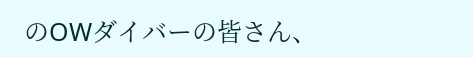のOWダイバーの皆さん、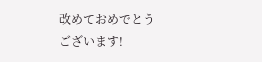改めておめでとうございます!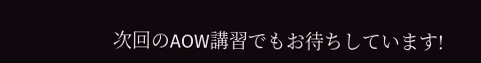次回のAOW講習でもお待ちしています!